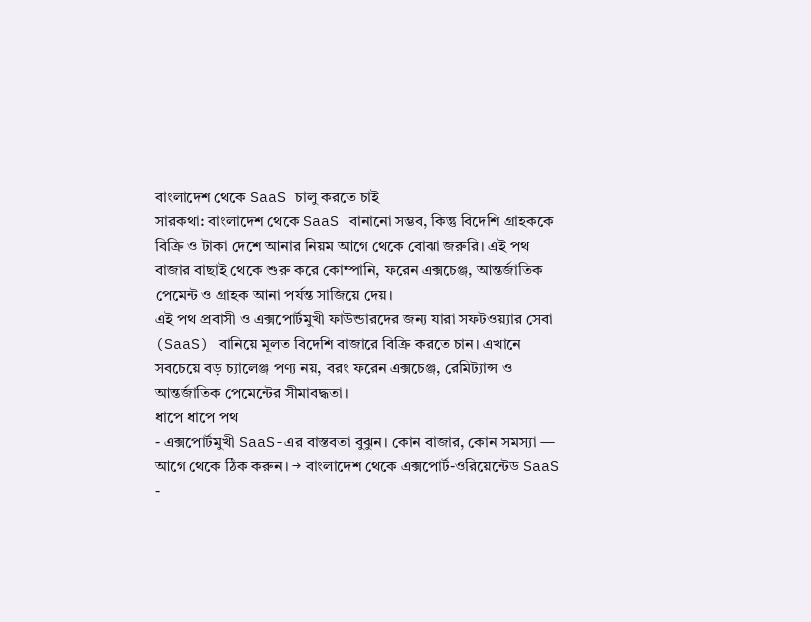বাংলাদেশ থেকে SaaS চালু করতে চাই
সারকথা: বাংলাদেশ থেকে SaaS বানানো সম্ভব, কিন্তু বিদেশি গ্রাহককে বিক্রি ও টাকা দেশে আনার নিয়ম আগে থেকে বোঝা জরুরি। এই পথ বাজার বাছাই থেকে শুরু করে কোম্পানি, ফরেন এক্সচেঞ্জ, আন্তর্জাতিক পেমেন্ট ও গ্রাহক আনা পর্যন্ত সাজিয়ে দেয়।
এই পথ প্রবাসী ও এক্সপোর্টমুখী ফাউন্ডারদের জন্য যারা সফটওয়্যার সেবা (SaaS) বানিয়ে মূলত বিদেশি বাজারে বিক্রি করতে চান। এখানে সবচেয়ে বড় চ্যালেঞ্জ পণ্য নয়, বরং ফরেন এক্সচেঞ্জ, রেমিট্যান্স ও আন্তর্জাতিক পেমেন্টের সীমাবদ্ধতা।
ধাপে ধাপে পথ
- এক্সপোর্টমুখী SaaS-এর বাস্তবতা বুঝুন। কোন বাজার, কোন সমস্যা — আগে থেকে ঠিক করুন। → বাংলাদেশ থেকে এক্সপোর্ট-ওরিয়েন্টেড SaaS
-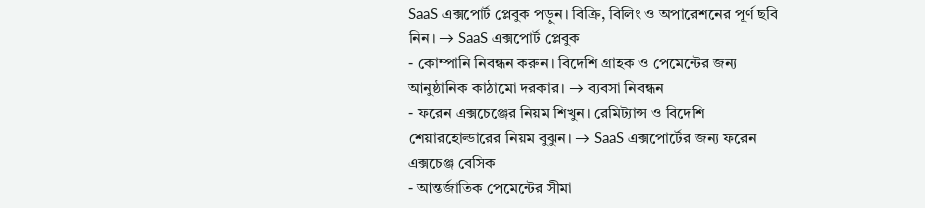SaaS এক্সপোর্ট প্লেবুক পড়ুন। বিক্রি, বিলিং ও অপারেশনের পূর্ণ ছবি নিন। → SaaS এক্সপোর্ট প্লেবুক
- কোম্পানি নিবন্ধন করুন। বিদেশি গ্রাহক ও পেমেন্টের জন্য আনুষ্ঠানিক কাঠামো দরকার। → ব্যবসা নিবন্ধন
- ফরেন এক্সচেঞ্জের নিয়ম শিখুন। রেমিট্যান্স ও বিদেশি শেয়ারহোল্ডারের নিয়ম বুঝুন। → SaaS এক্সপোর্টের জন্য ফরেন এক্সচেঞ্জ বেসিক
- আন্তর্জাতিক পেমেন্টের সীমা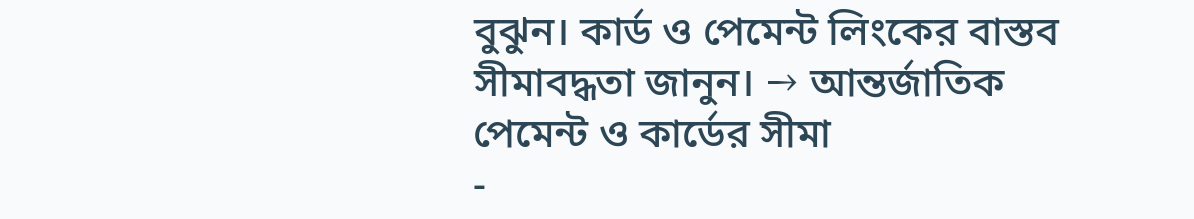বুঝুন। কার্ড ও পেমেন্ট লিংকের বাস্তব সীমাবদ্ধতা জানুন। → আন্তর্জাতিক পেমেন্ট ও কার্ডের সীমা
-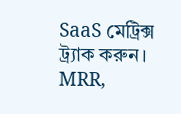SaaS মেট্রিক্স ট্র্যাক করুন। MRR,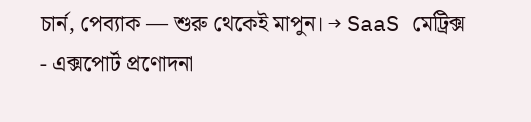চার্ন, পেব্যাক — শুরু থেকেই মাপুন। → SaaS মেট্রিক্স
- এক্সপোর্ট প্রণোদনা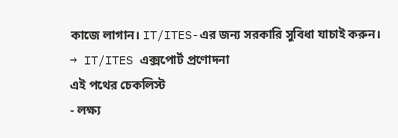কাজে লাগান। IT/ITES-এর জন্য সরকারি সুবিধা যাচাই করুন। → IT/ITES এক্সপোর্ট প্রণোদনা
এই পথের চেকলিস্ট
- লক্ষ্য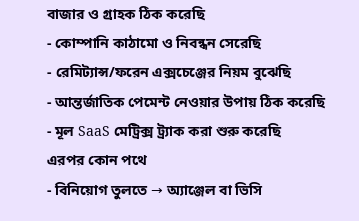বাজার ও গ্রাহক ঠিক করেছি
- কোম্পানি কাঠামো ও নিবন্ধন সেরেছি
- রেমিট্যান্স/ফরেন এক্সচেঞ্জের নিয়ম বুঝেছি
- আন্তর্জাতিক পেমেন্ট নেওয়ার উপায় ঠিক করেছি
- মূল SaaS মেট্রিক্স ট্র্যাক করা শুরু করেছি
এরপর কোন পথে
- বিনিয়োগ তুলতে → অ্যাঞ্জেল বা ভিসি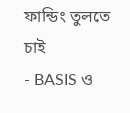ফান্ডিং তুলতে চাই
- BASIS ও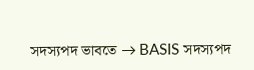সদস্যপদ ভাবতে → BASIS সদস্যপদ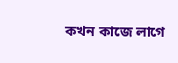কখন কাজে লাগে